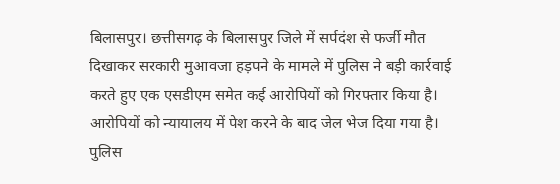बिलासपुर। छत्तीसगढ़ के बिलासपुर जिले में सर्पदंश से फर्जी मौत दिखाकर सरकारी मुआवजा हड़पने के मामले में पुलिस ने बड़ी कार्रवाई करते हुए एक एसडीएम समेत कई आरोपियों को गिरफ्तार किया है। आरोपियों को न्यायालय में पेश करने के बाद जेल भेज दिया गया है।
पुलिस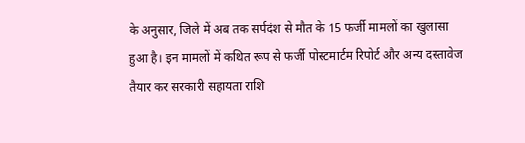के अनुसार, जिले में अब तक सर्पदंश से मौत के 15 फर्जी मामलों का खुलासा हुआ है। इन मामलों में कथित रूप से फर्जी पोस्टमार्टम रिपोर्ट और अन्य दस्तावेज तैयार कर सरकारी सहायता राशि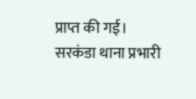प्राप्त की गई।
सरकंडा थाना प्रभारी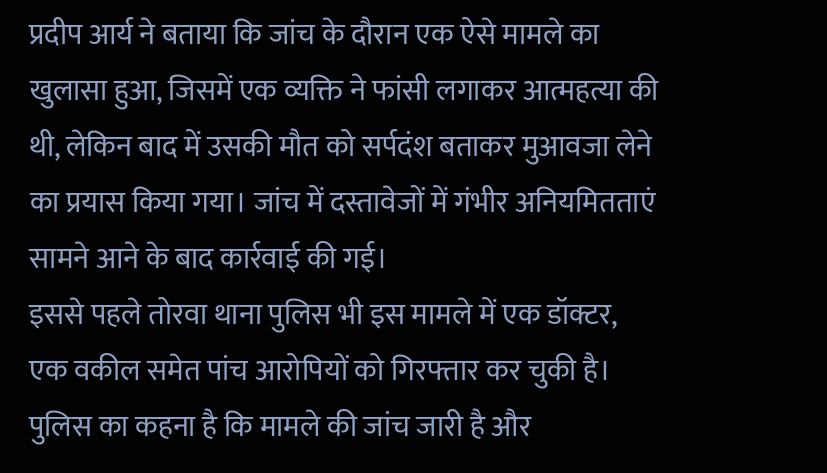प्रदीप आर्य ने बताया कि जांच के दौरान एक ऐसे मामले का खुलासा हुआ, जिसमें एक व्यक्ति ने फांसी लगाकर आत्महत्या की थी, लेकिन बाद में उसकी मौत को सर्पदंश बताकर मुआवजा लेने का प्रयास किया गया। जांच में दस्तावेजों में गंभीर अनियमितताएं सामने आने के बाद कार्रवाई की गई।
इससे पहले तोरवा थाना पुलिस भी इस मामले में एक डॉक्टर, एक वकील समेत पांच आरोपियों को गिरफ्तार कर चुकी है। पुलिस का कहना है कि मामले की जांच जारी है और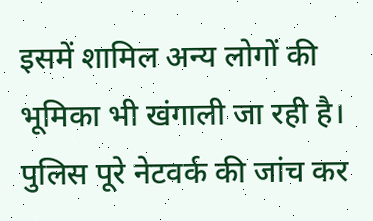इसमें शामिल अन्य लोगों की भूमिका भी खंगाली जा रही है।
पुलिस पूरे नेटवर्क की जांच कर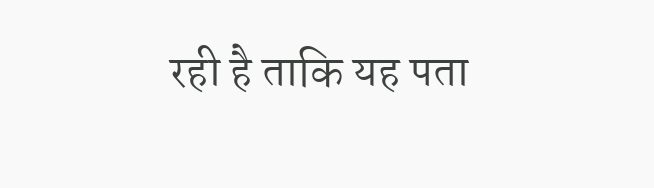रही है ताकि यह पता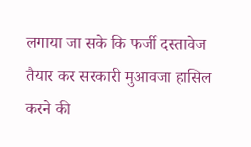लगाया जा सके कि फर्जी दस्तावेज तैयार कर सरकारी मुआवजा हासिल करने की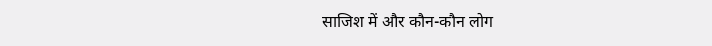साजिश में और कौन-कौन लोग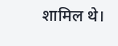शामिल थे।